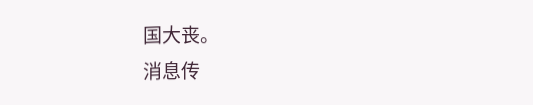国大丧。
消息传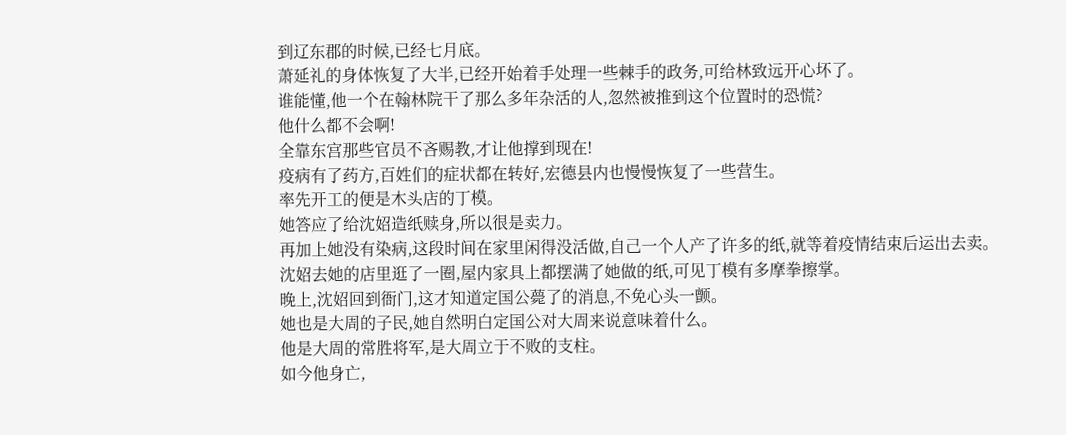到辽东郡的时候,已经七月底。
萧延礼的身体恢复了大半,已经开始着手处理一些棘手的政务,可给林致远开心坏了。
谁能懂,他一个在翰林院干了那么多年杂活的人,忽然被推到这个位置时的恐慌?
他什么都不会啊!
全靠东宫那些官员不吝赐教,才让他撑到现在!
疫病有了药方,百姓们的症状都在转好,宏德县内也慢慢恢复了一些营生。
率先开工的便是木头店的丁模。
她答应了给沈妱造纸赎身,所以很是卖力。
再加上她没有染病,这段时间在家里闲得没活做,自己一个人产了许多的纸,就等着疫情结束后运出去卖。
沈妱去她的店里逛了一圈,屋内家具上都摆满了她做的纸,可见丁模有多摩拳擦掌。
晚上,沈妱回到衙门,这才知道定国公薨了的消息,不免心头一颤。
她也是大周的子民,她自然明白定国公对大周来说意味着什么。
他是大周的常胜将军,是大周立于不败的支柱。
如今他身亡,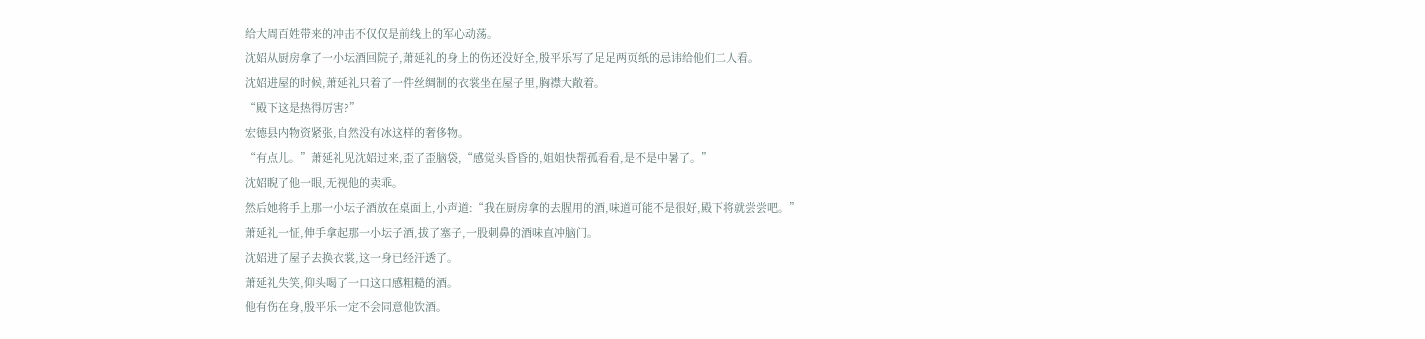给大周百姓带来的冲击不仅仅是前线上的军心动荡。
沈妱从厨房拿了一小坛酒回院子,萧延礼的身上的伤还没好全,殷平乐写了足足两页纸的忌讳给他们二人看。
沈妱进屋的时候,萧延礼只着了一件丝绸制的衣裳坐在屋子里,胸襟大敞着。
“殿下这是热得厉害?”
宏德县内物资紧张,自然没有冰这样的奢侈物。
“有点儿。”萧延礼见沈妱过来,歪了歪脑袋,“感觉头昏昏的,姐姐快帮孤看看,是不是中暑了。”
沈妱睨了他一眼,无视他的卖乖。
然后她将手上那一小坛子酒放在桌面上,小声道:“我在厨房拿的去腥用的酒,味道可能不是很好,殿下将就尝尝吧。”
萧延礼一怔,伸手拿起那一小坛子酒,拔了塞子,一股刺鼻的酒味直冲脑门。
沈妱进了屋子去换衣裳,这一身已经汗透了。
萧延礼失笑,仰头喝了一口这口感粗糙的酒。
他有伤在身,殷平乐一定不会同意他饮酒。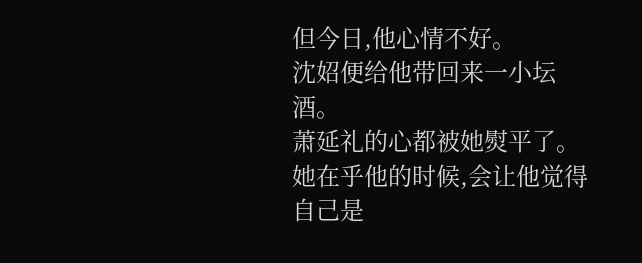但今日,他心情不好。
沈妱便给他带回来一小坛酒。
萧延礼的心都被她熨平了。
她在乎他的时候,会让他觉得自己是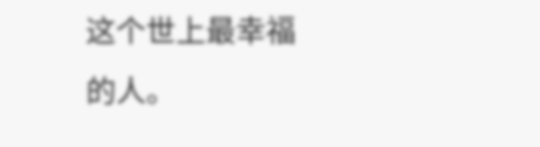这个世上最幸福的人。